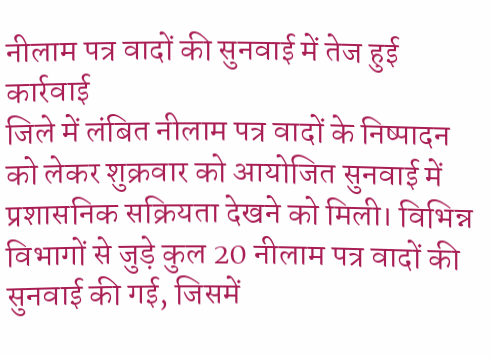नीलाम पत्र वादों की सुनवाई में तेज हुई कार्रवाई
जिले में लंबित नीलाम पत्र वादों के निष्पादन को लेकर शुक्रवार को आयोजित सुनवाई में प्रशासनिक सक्रियता देखने को मिली। विभिन्न विभागों से जुड़े कुल 20 नीलाम पत्र वादों की सुनवाई की गई, जिसमें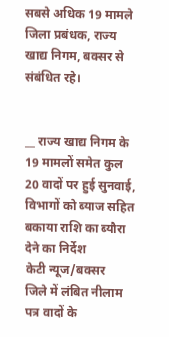सबसे अधिक 19 मामले जिला प्रबंधक, राज्य खाद्य निगम, बक्सर से संबंधित रहे।


__ राज्य खाद्य निगम के 19 मामलों समेत कुल 20 वादों पर हुई सुनवाई, विभागों को ब्याज सहित बकाया राशि का ब्यौरा देने का निर्देश
केटी न्यूज/बक्सर
जिले में लंबित नीलाम पत्र वादों के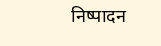निष्पादन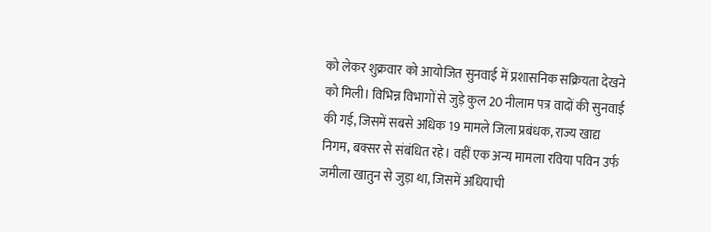को लेकर शुक्रवार को आयोजित सुनवाई में प्रशासनिक सक्रियता देखने को मिली। विभिन्न विभागों से जुड़े कुल 20 नीलाम पत्र वादों की सुनवाई की गई, जिसमें सबसे अधिक 19 मामले जिला प्रबंधक, राज्य खाद्य निगम, बक्सर से संबंधित रहे। वहीं एक अन्य मामला रविया पविन उर्फ जमीला खातुन से जुड़ा था, जिसमें अधियाची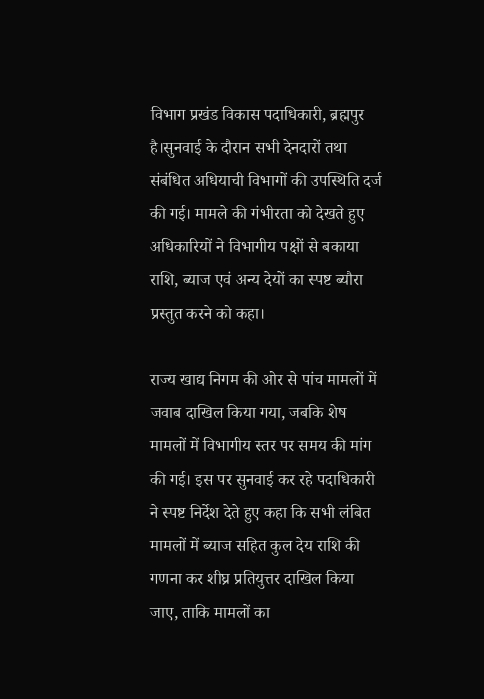विभाग प्रखंड विकास पदाधिकारी, ब्रह्मपुर है।सुनवाई के दौरान सभी देनदारों तथा संबंधित अधियाची विभागों की उपस्थिति दर्ज की गई। मामले की गंभीरता को देखते हुए अधिकारियों ने विभागीय पक्षों से बकाया राशि, ब्याज एवं अन्य देयों का स्पष्ट ब्यौरा प्रस्तुत करने को कहा।

राज्य खाद्य निगम की ओर से पांच मामलों में जवाब दाखिल किया गया, जबकि शेष मामलों में विभागीय स्तर पर समय की मांग की गई। इस पर सुनवाई कर रहे पदाधिकारी ने स्पष्ट निर्देश देते हुए कहा कि सभी लंबित मामलों में ब्याज सहित कुल देय राशि की गणना कर शीघ्र प्रतियुत्तर दाखिल किया जाए, ताकि मामलों का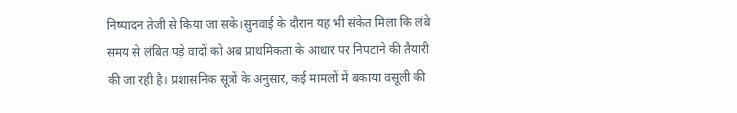निष्पादन तेजी से किया जा सके।सुनवाई के दौरान यह भी संकेत मिला कि लंबे समय से लंबित पड़े वादों को अब प्राथमिकता के आधार पर निपटाने की तैयारी की जा रही है। प्रशासनिक सूत्रों के अनुसार, कई मामलों में बकाया वसूली की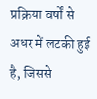प्रक्रिया वर्षों से अधर में लटकी हुई है, जिससे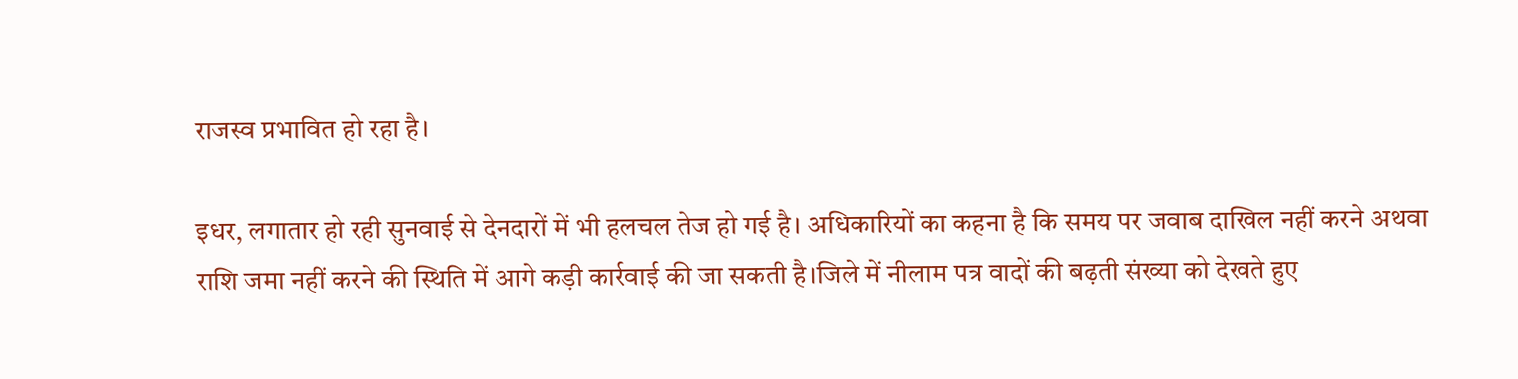राजस्व प्रभावित हो रहा है।

इधर, लगातार हो रही सुनवाई से देनदारों में भी हलचल तेज हो गई है। अधिकारियों का कहना है कि समय पर जवाब दाखिल नहीं करने अथवा राशि जमा नहीं करने की स्थिति में आगे कड़ी कार्रवाई की जा सकती है।जिले में नीलाम पत्र वादों की बढ़ती संख्या को देखते हुए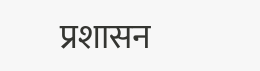प्रशासन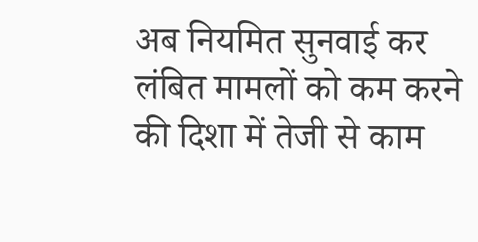अब नियमित सुनवाई कर लंबित मामलों को कम करने की दिशा में तेजी से काम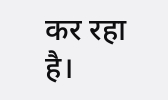कर रहा है।